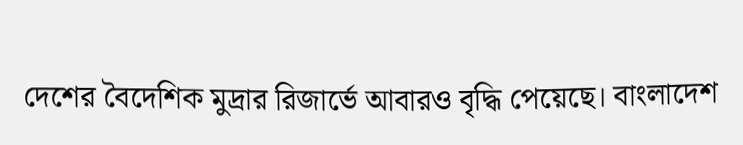দেশের বৈদেশিক মুদ্রার রিজার্ভে আবারও বৃদ্ধি পেয়েছে। বাংলাদেশ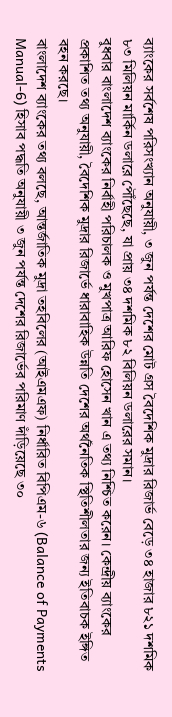ব্যাংকের সর্বশেষ পরিসংখ্যান অনুযায়ী, ৩ জুন পর্যন্ত দেশের মোট গ্রস বৈদেশিক মুদ্রার রিজার্ভ বেড়ে ৩৪ হাজার ৮২১ দশমিক ৮৩ মিলিয়ন মার্কিন ডলারে পৌঁছেছে, যা প্রায় ৩৪ দশমিক ৮২ বিলিয়ন ডলারের সমান।
বুধবার বাংলাদেশ ব্যাংকের নির্বাহী পরিচালক ও মুখপাত্র আরিফ হোসেন খান এ তথ্য নিশ্চিত করেন। কেন্দ্রীয় ব্যাংকের প্রকাশিত তথ্য অনুযায়ী, বৈদেশিক মুদ্রার রিজার্ভে ধারাবাহিক উন্নতি দেশের অর্থনৈতিক স্থিতিশীলতার জন্য ইতিবাচক ইঙ্গিত বহন করছে।
বাংলাদেশ ব্যাংকের তথ্য বলছে, আন্তর্জাতিক মুদ্রা তহবিলের (আইএমএফ) নির্ধারিত বিপিএম-৬ (Balance of Payments Manual-6) হিসাব পদ্ধতি অনুযায়ী ৩ জুন পর্যন্ত দেশের রিজার্ভের পরিমাণ দাঁড়িয়েছে ৩০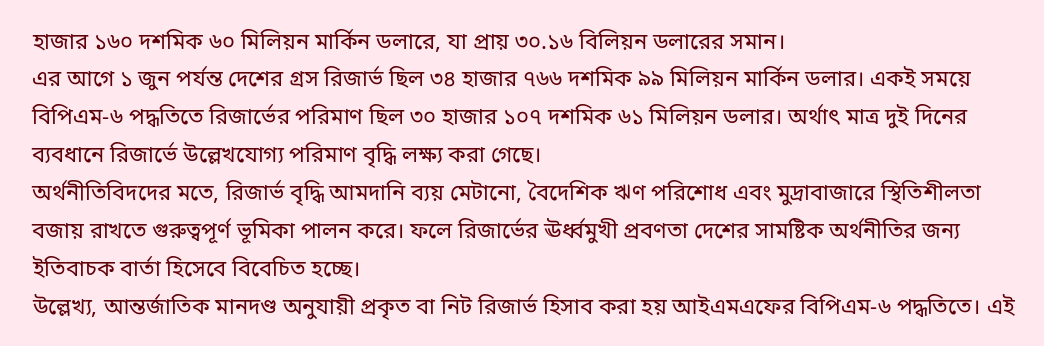হাজার ১৬০ দশমিক ৬০ মিলিয়ন মার্কিন ডলারে, যা প্রায় ৩০.১৬ বিলিয়ন ডলারের সমান।
এর আগে ১ জুন পর্যন্ত দেশের গ্রস রিজার্ভ ছিল ৩৪ হাজার ৭৬৬ দশমিক ৯৯ মিলিয়ন মার্কিন ডলার। একই সময়ে বিপিএম-৬ পদ্ধতিতে রিজার্ভের পরিমাণ ছিল ৩০ হাজার ১০৭ দশমিক ৬১ মিলিয়ন ডলার। অর্থাৎ মাত্র দুই দিনের ব্যবধানে রিজার্ভে উল্লেখযোগ্য পরিমাণ বৃদ্ধি লক্ষ্য করা গেছে।
অর্থনীতিবিদদের মতে, রিজার্ভ বৃদ্ধি আমদানি ব্যয় মেটানো, বৈদেশিক ঋণ পরিশোধ এবং মুদ্রাবাজারে স্থিতিশীলতা বজায় রাখতে গুরুত্বপূর্ণ ভূমিকা পালন করে। ফলে রিজার্ভের ঊর্ধ্বমুখী প্রবণতা দেশের সামষ্টিক অর্থনীতির জন্য ইতিবাচক বার্তা হিসেবে বিবেচিত হচ্ছে।
উল্লেখ্য, আন্তর্জাতিক মানদণ্ড অনুযায়ী প্রকৃত বা নিট রিজার্ভ হিসাব করা হয় আইএমএফের বিপিএম-৬ পদ্ধতিতে। এই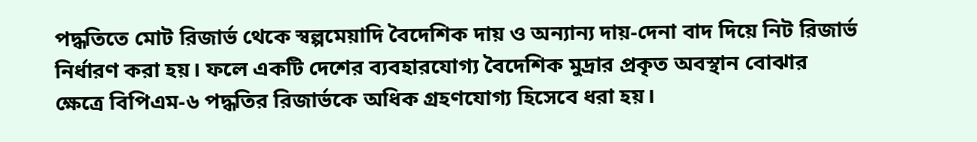পদ্ধতিতে মোট রিজার্ভ থেকে স্বল্পমেয়াদি বৈদেশিক দায় ও অন্যান্য দায়-দেনা বাদ দিয়ে নিট রিজার্ভ নির্ধারণ করা হয়। ফলে একটি দেশের ব্যবহারযোগ্য বৈদেশিক মুদ্রার প্রকৃত অবস্থান বোঝার ক্ষেত্রে বিপিএম-৬ পদ্ধতির রিজার্ভকে অধিক গ্রহণযোগ্য হিসেবে ধরা হয়।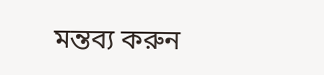মন্তব্য করুন